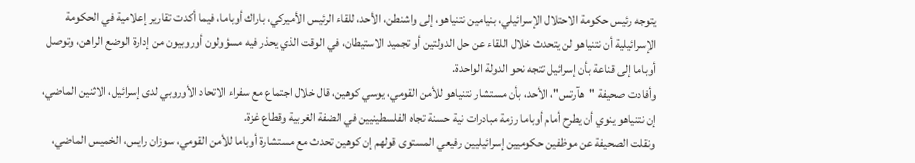يتوجه رئيس حكومة الاحتلال الإسرائيلي، بنيامين نتنياهو، إلى واشنطن، الأحد، للقاء الرئيس الأميركي، باراك أوباما، فيما أكدت تقارير إعلامية في الحكومة الإسرائيلية أن نتنياهو لن يتحدث خلال اللقاء عن حل الدولتين أو تجميد الاستيطان، في الوقت الذي يحذر فيه مسؤولون أوروبيون من إدارة الوضع الراهن، وتوصل أوباما إلى قناعة بأن إسرائيل تتجه نحو الدولة الواحدة.
وأفادت صحيفة "هآرتس"، الأحد، بأن مستشار نتنياهو للأمن القومي، يوسي كوهين، قال خلال اجتماع مع سفراء الاتحاد الأوروبي لدى إسرائيل، الاثنين الماضي، إن نتنياهو ينوي أن يطرح أمام أوباما رزمة مبادرات نية حسنة تجاه الفلسطينيين في الضفة الغربية وقطاع غزة.
ونقلت الصحيفة عن موظفين حكوميين إسرائيليين رفيعي المستوى قولهم إن كوهين تحدث مع مستشارة أوباما للأمن القومي، سوزان رايس، الخميس الماضي،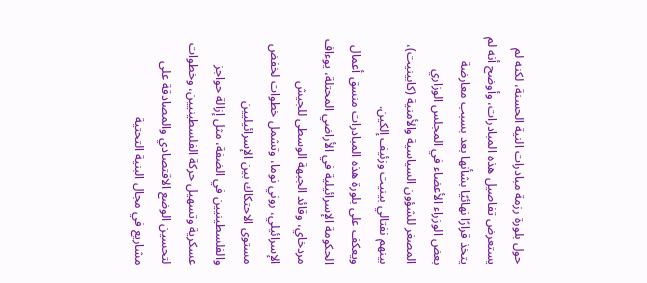حول بلورة رزمة مبادرات النية الحسنة، لكنه لم يستعرض تفاصيل هذه المبادرات، وأوضح أنه لم يتخذ قرارًا نهائيًا بشأنها بعد بسبب معارضة بعض الوزراء الأعضاء في المجلس الوزاري المصغر للشؤون السياسية والأمنية (كابينيت)، بينهم نفتالي بينيت وزئيف إلكين.
ويعكف على بلورة هذه المبادرات منسق أعمال الحكومة الإسرائيلية في الأراضي المحتلة، يوءاف مردخاي، وقائد الجبهة الوسطى للجيش الإسرائيلي، روني نوما، وتشمل خطوات لخفض مستوى الاحتكاك بين الإسرائيليين والفلسطينيين في الضفة، مثل إزالة حواجز عسكرية وتسهيل حركة الفلسطينيين، وخطوات لتحسين الوضع الاقتصادي والمصادقة على مشاريع في مجال البنية التحتية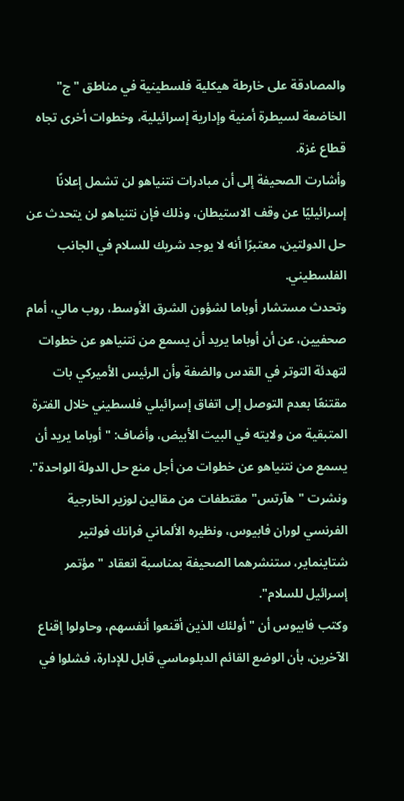والمصادقة على خارطة هيكلية فلسطينية في مناطق "ج" الخاضعة لسيطرة أمنية وإدارية إسرائيلية، وخطوات أخرى تجاه قطاع غزة.
وأشارت الصحيفة إلى أن مبادرات نتنياهو لن تشمل إعلانًا إسرائيليًا عن وقف الاستيطان، وذلك فإن نتنياهو لن يتحدث عن حل الدولتين، معتبرًا أنه لا يوجد شريك للسلام في الجانب الفلسطيني.
وتحدث مستشار أوباما لشؤون الشرق الأوسط، روب مالي، أمام صحفيين، عن أن أوباما يريد أن يسمع من نتنياهو عن خطوات لتهدئة التوتر في القدس والضفة وأن الرئيس الأميركي بات مقتنعًا بعدم التوصل إلى اتفاق إسرائيلي فلسطيني خلال الفترة المتبقية من ولايته في البيت الأبيض، وأضاف: "أوباما يريد أن يسمع من نتنياهو عن خطوات من أجل منع حل الدولة الواحدة".
ونشرت "هآرتس" مقتطفات من مقالين لوزير الخارجية الفرنسي لوران فابيوس، ونظيره الألماني فرانك فولتير شتاينماير، ستنشرهما الصحيفة بمناسبة انعقاد "مؤتمر إسرائيل للسلام".
وكتب فابيوس أن "أولئك الذين أقنعوا أنفسهم، وحاولوا إقناع الآخرين، بأن الوضع القائم الدبلوماسي قابل للإدارة، فشلوا في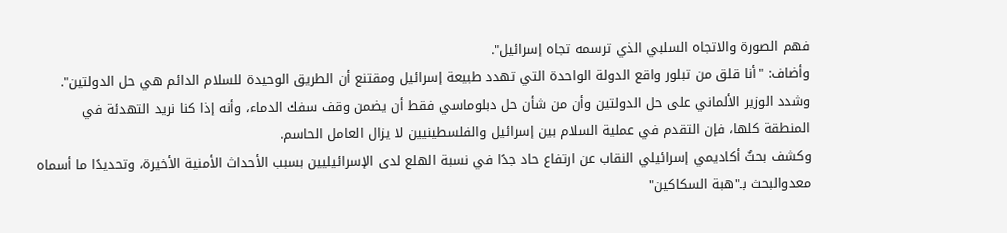فهم الصورة والاتجاه السلبي الذي ترسمه تجاه إسرائيل".
وأضاف: "أنا قلق من تبلور واقع الدولة الواحدة التي تهدد طبيعة إسرائيل ومقتنع أن الطريق الوحيدة للسلام الدائم هي حل الدولتين".
وشدد الوزير الألماني على حل الدولتين وأن من شأن حل دبلوماسي فقط أن يضمن وقف سفك الدماء، وأنه إذا كنا نريد التهدئة في المنطقة كلها، فإن التقدم في عملية السلام بين إسرائيل والفلسطينيين لا يزال العامل الحاسم.
وكشف بحثٌ أكاديمي إسرائيلي النقاب عن ارتفاع حاد جدًا في نسبة الهلع لدى الإسرائيليين بسبب الأحداث الأمنية الأخيرة، وتحديدًا ما أسماه معدوالبحث بـ"هبة السكاكين"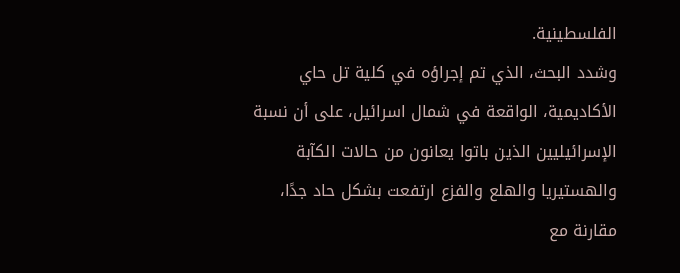الفلسطينية.
وشدد البحث، الذي تم إجراؤه في كلية تل حاي الأكاديمية، الواقعة في شمال اسرائيل، على أن نسبة الإسرائيليين الذين باتوا يعانون من حالات الكآبة والهستيريا والهلع والفزع ارتفعت بشكل حاد جدًا، مقارنة مع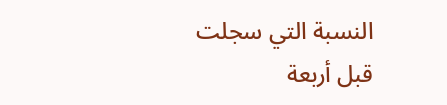النسبة التي سجلت قبل أربعة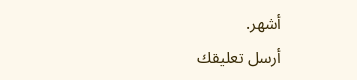أشهر.
أرسل تعليقك